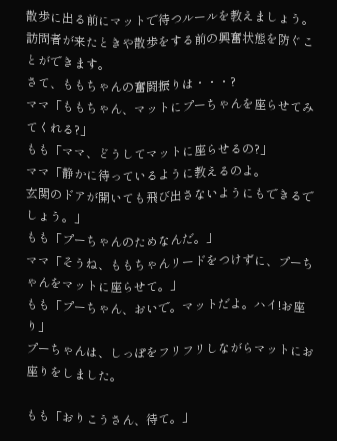散歩に出る前にマットで待つルールを教えましょう。
訪問者が来たときや散歩をする前の興奮状態を防ぐことができます。
さて、ももちゃんの奮闘振りは・・・?
ママ「ももちゃん、マットにプーちゃんを座らせてみてくれる?」
もも「ママ、どうしてマットに座らせるの?」
ママ「静かに待っているように教えるのよ。
玄関のドアが開いても飛び出さないようにもできるでしょう。」
もも「プーちゃんのためなんだ。」
ママ「そうね、ももちゃんリードをつけずに、プーちゃんをマットに座らせて。」
もも「プーちゃん、おいで。マットだよ。ハイ!お座り」
プーちゃんは、しっぽをフリフリしながらマットにお座りをしました。

もも「おりこうさん、待て。」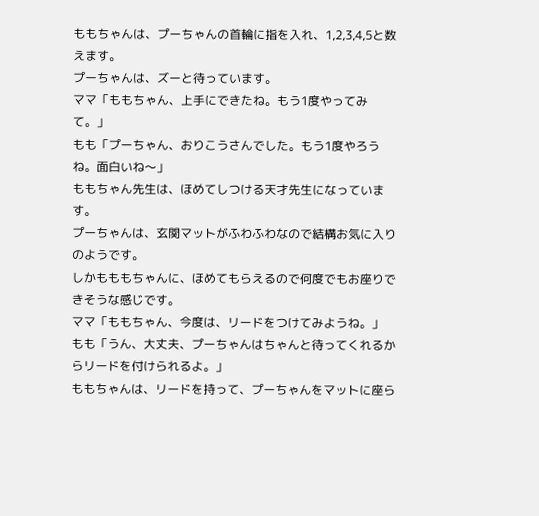ももちゃんは、プーちゃんの首輪に指を入れ、1,2,3,4,5と数えます。
プーちゃんは、ズーと待っています。
ママ「ももちゃん、上手にできたね。もう1度やってみて。」
もも「プーちゃん、おりこうさんでした。もう1度やろうね。面白いね〜」
ももちゃん先生は、ほめてしつける天才先生になっています。
プーちゃんは、玄関マットがふわふわなので結構お気に入りのようです。
しかもももちゃんに、ほめてもらえるので何度でもお座りできそうな感じです。
ママ「ももちゃん、今度は、リードをつけてみようね。」
もも「うん、大丈夫、プーちゃんはちゃんと待ってくれるからリードを付けられるよ。」
ももちゃんは、リードを持って、プーちゃんをマットに座ら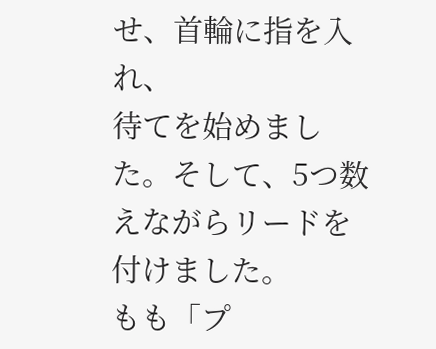せ、首輪に指を入れ、
待てを始めました。そして、5つ数えながらリードを付けました。
もも「プ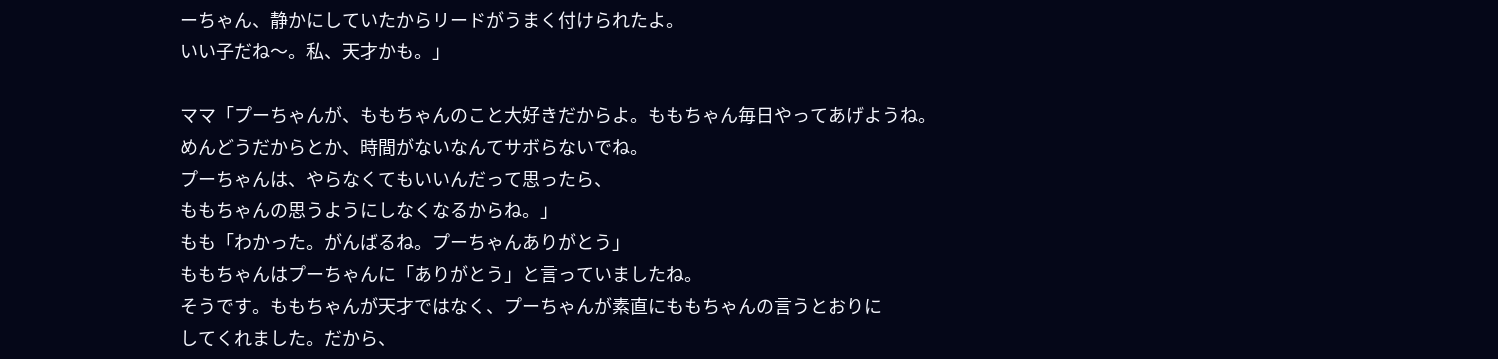ーちゃん、静かにしていたからリードがうまく付けられたよ。
いい子だね〜。私、天才かも。」

ママ「プーちゃんが、ももちゃんのこと大好きだからよ。ももちゃん毎日やってあげようね。
めんどうだからとか、時間がないなんてサボらないでね。
プーちゃんは、やらなくてもいいんだって思ったら、
ももちゃんの思うようにしなくなるからね。」
もも「わかった。がんばるね。プーちゃんありがとう」
ももちゃんはプーちゃんに「ありがとう」と言っていましたね。
そうです。ももちゃんが天才ではなく、プーちゃんが素直にももちゃんの言うとおりに
してくれました。だから、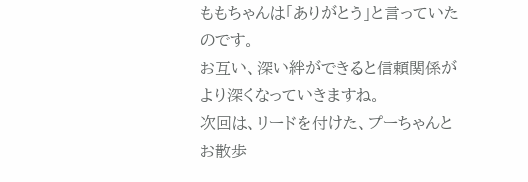ももちゃんは「ありがとう」と言っていたのです。
お互い、深い絆ができると信頼関係がより深くなっていきますね。
次回は、リードを付けた、プーちゃんとお散歩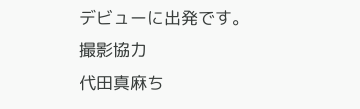デビューに出発です。
撮影協力
代田真麻ち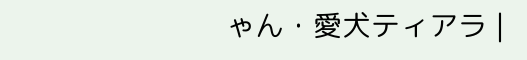ゃん・愛犬ティアラ |